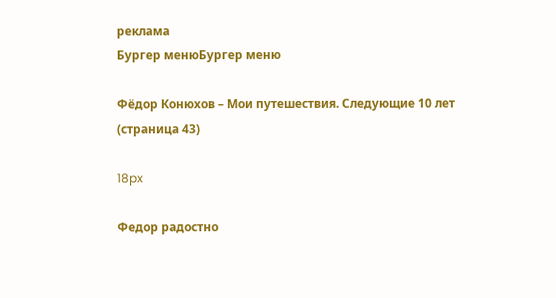реклама
Бургер менюБургер меню

Фёдор Конюхов – Мои путешествия. Следующие 10 лет (страница 43)

18px

Федор радостно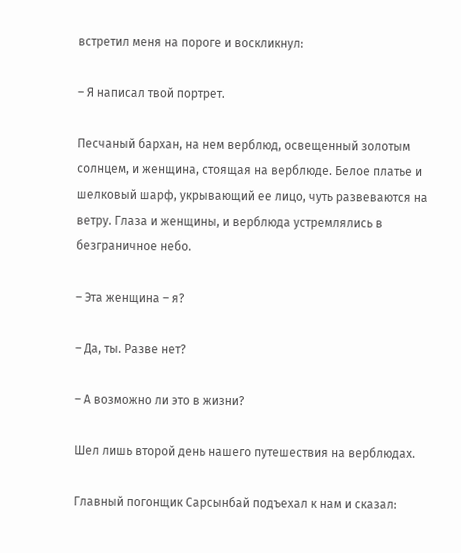встретил меня на пороге и воскликнул:

– Я написал твой портрет.

Песчаный бархан, на нем верблюд, освещенный золотым солнцем, и женщина, стоящая на верблюде. Белое платье и шелковый шарф, укрывающий ее лицо, чуть развеваются на ветру. Глаза и женщины, и верблюда устремлялись в безграничное небо.

– Эта женщина – я?

– Да, ты. Разве нет?

– А возможно ли это в жизни?

Шел лишь второй день нашего путешествия на верблюдах.

Главный погонщик Сарсынбай подъехал к нам и сказал: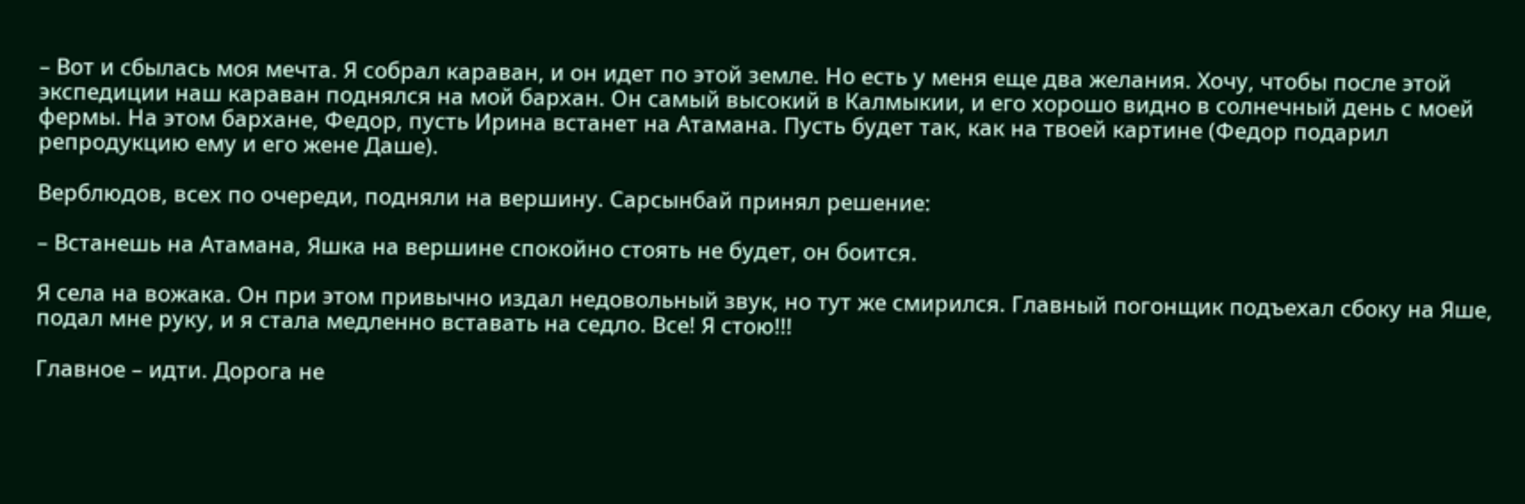– Вот и сбылась моя мечта. Я собрал караван, и он идет по этой земле. Но есть у меня еще два желания. Хочу, чтобы после этой экспедиции наш караван поднялся на мой бархан. Он самый высокий в Калмыкии, и его хорошо видно в солнечный день с моей фермы. На этом бархане, Федор, пусть Ирина встанет на Атамана. Пусть будет так, как на твоей картине (Федор подарил репродукцию ему и его жене Даше).

Верблюдов, всех по очереди, подняли на вершину. Сарсынбай принял решение:

– Встанешь на Атамана, Яшка на вершине спокойно стоять не будет, он боится.

Я села на вожака. Он при этом привычно издал недовольный звук, но тут же смирился. Главный погонщик подъехал сбоку на Яше, подал мне руку, и я стала медленно вставать на седло. Все! Я стою!!!

Главное – идти. Дорога не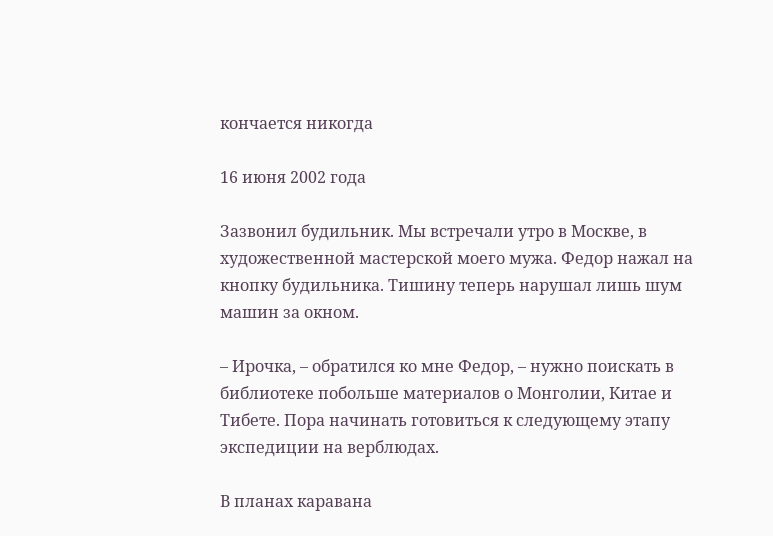кончается никогда

16 июня 2002 года

Зазвонил будильник. Мы встречали утро в Москве, в художественной мастерской моего мужа. Федор нажал на кнопку будильника. Тишину теперь нарушал лишь шум машин за окном.

– Ирочка, – обратился ко мне Федор, – нужно поискать в библиотеке побольше материалов о Монголии, Китае и Тибете. Пора начинать готовиться к следующему этапу экспедиции на верблюдах.

В планах каравана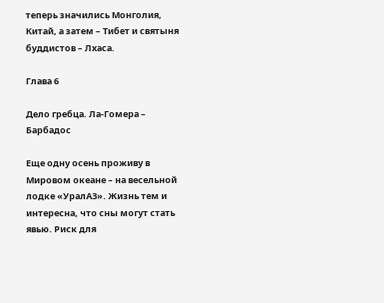теперь значились Монголия, Китай, а затем – Тибет и святыня буддистов – Лхаса.

Глава 6

Дело гребца. Ла-Гомера – Барбадос

Еще одну осень проживу в Мировом океане – на весельной лодке «УралАЗ». Жизнь тем и интересна, что сны могут стать явью. Риск для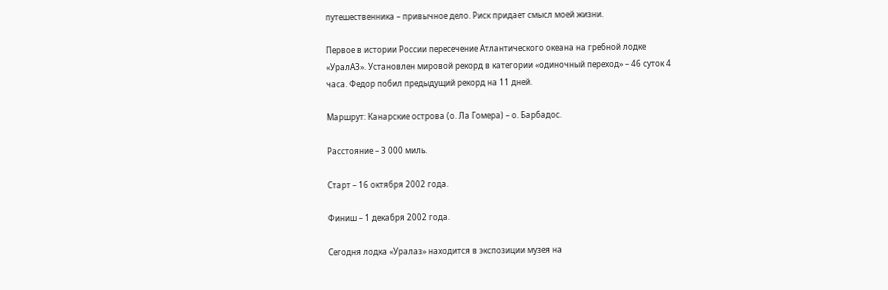путешественника – привычное дело. Риск придает смысл моей жизни.

Первое в истории России пересечение Атлантического океана на гребной лодке «УралАЗ». Установлен мировой рекорд в категории «одиночный переход» – 46 суток 4 часа. Федор побил предыдущий рекорд на 11 дней.

Маршрут: Канарские острова (о. Ла Гомера) – о. Барбадос.

Расстояние – 3 000 миль.

Старт – 16 октября 2002 года.

Финиш – 1 декабря 2002 года.

Сегодня лодка «Уралаз» находится в экспозиции музея на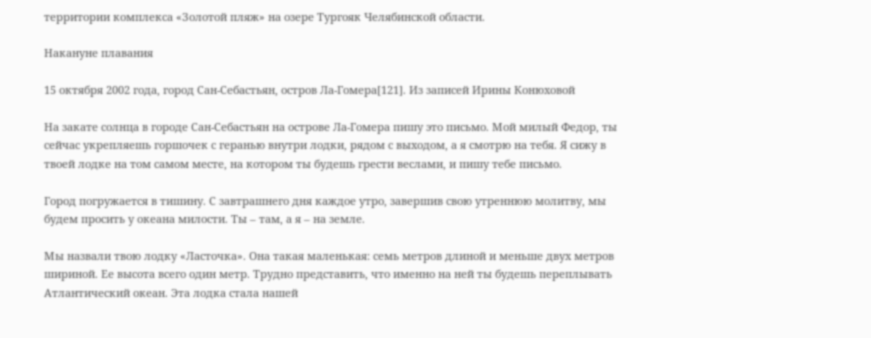территории комплекса «Золотой пляж» на озере Тургояк Челябинской области.

Накануне плавания

15 октября 2002 года, город Сан-Себастьян, остров Ла-Гомера[121]. Из записей Ирины Конюховой

На закате солнца в городе Сан-Себастьян на острове Ла-Гомера пишу это письмо. Мой милый Федор, ты сейчас укрепляешь горшочек с геранью внутри лодки, рядом с выходом, а я смотрю на тебя. Я сижу в твоей лодке на том самом месте, на котором ты будешь грести веслами, и пишу тебе письмо.

Город погружается в тишину. С завтрашнего дня каждое утро, завершив свою утреннюю молитву, мы будем просить у океана милости. Ты – там, а я – на земле.

Мы назвали твою лодку «Ласточка». Она такая маленькая: семь метров длиной и меньше двух метров шириной. Ее высота всего один метр. Трудно представить, что именно на ней ты будешь переплывать Атлантический океан. Эта лодка стала нашей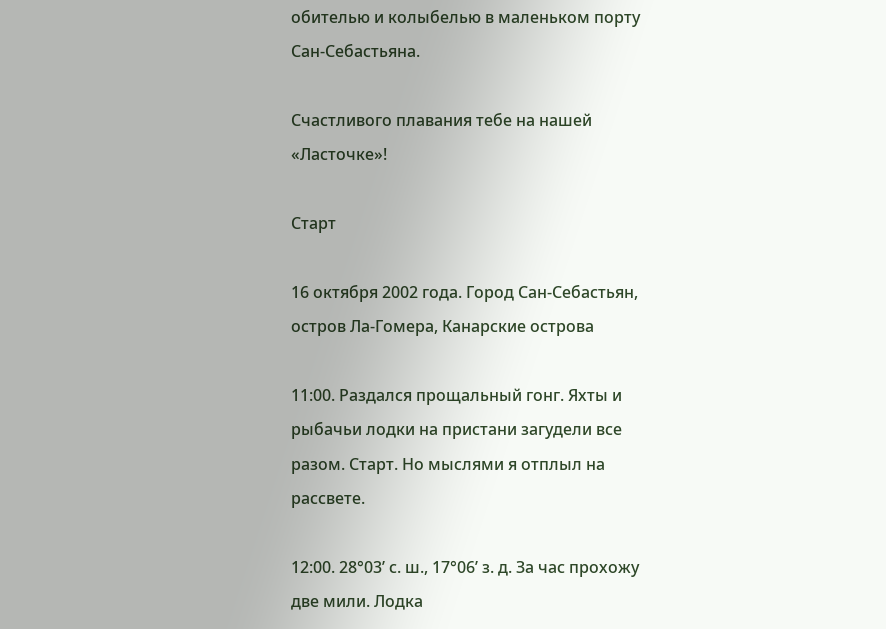обителью и колыбелью в маленьком порту Сан-Себастьяна.

Счастливого плавания тебе на нашей «Ласточке»!

Старт

16 октября 2002 года. Город Сан-Себастьян, остров Ла-Гомера, Канарские острова

11:00. Раздался прощальный гонг. Яхты и рыбачьи лодки на пристани загудели все разом. Старт. Но мыслями я отплыл на рассвете.

12:00. 28°03’ с. ш., 17°06’ з. д. За час прохожу две мили. Лодка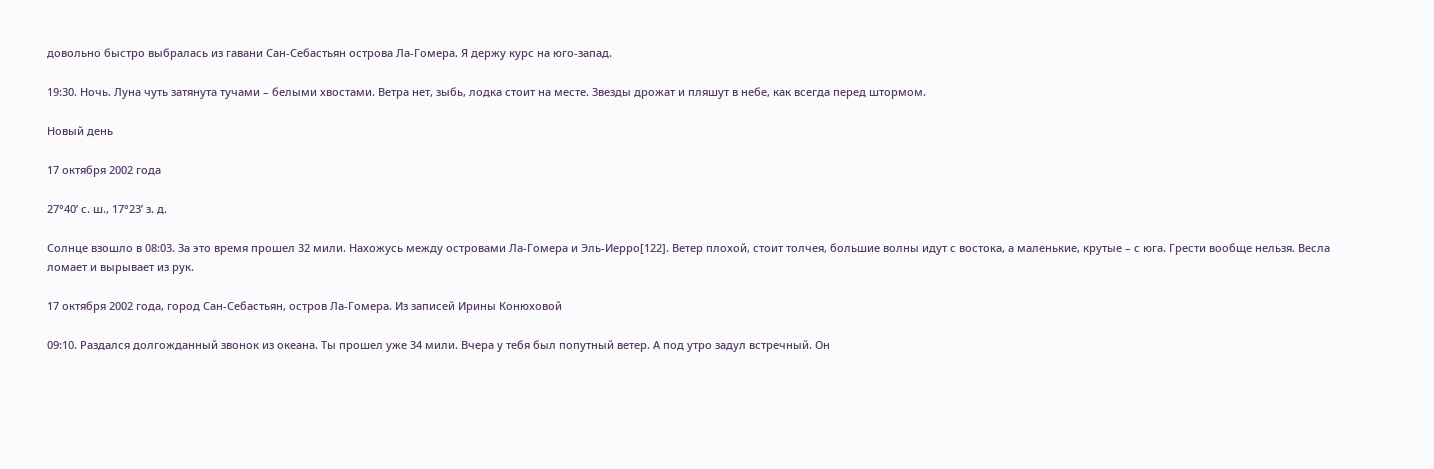довольно быстро выбралась из гавани Сан-Себастьян острова Ла-Гомера. Я держу курс на юго-запад.

19:30. Ночь. Луна чуть затянута тучами – белыми хвостами. Ветра нет, зыбь, лодка стоит на месте. Звезды дрожат и пляшут в небе, как всегда перед штормом.

Новый день

17 октября 2002 года

27°40’ с. ш., 17°23’ з. д.

Солнце взошло в 08:03. За это время прошел 32 мили. Нахожусь между островами Ла-Гомера и Эль-Иерро[122]. Ветер плохой, стоит толчея, большие волны идут с востока, а маленькие, крутые – с юга. Грести вообще нельзя. Весла ломает и вырывает из рук.

17 октября 2002 года, город Сан-Себастьян, остров Ла-Гомера. Из записей Ирины Конюховой

09:10. Раздался долгожданный звонок из океана. Ты прошел уже 34 мили. Вчера у тебя был попутный ветер. А под утро задул встречный. Он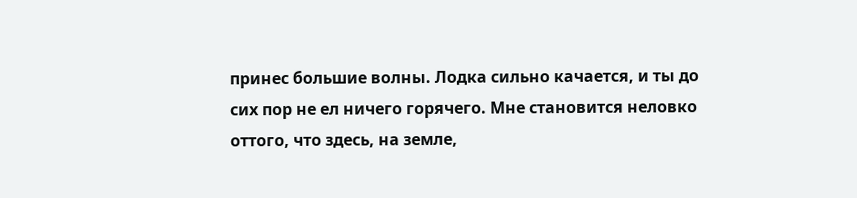принес большие волны. Лодка сильно качается, и ты до сих пор не ел ничего горячего. Мне становится неловко оттого, что здесь, на земле,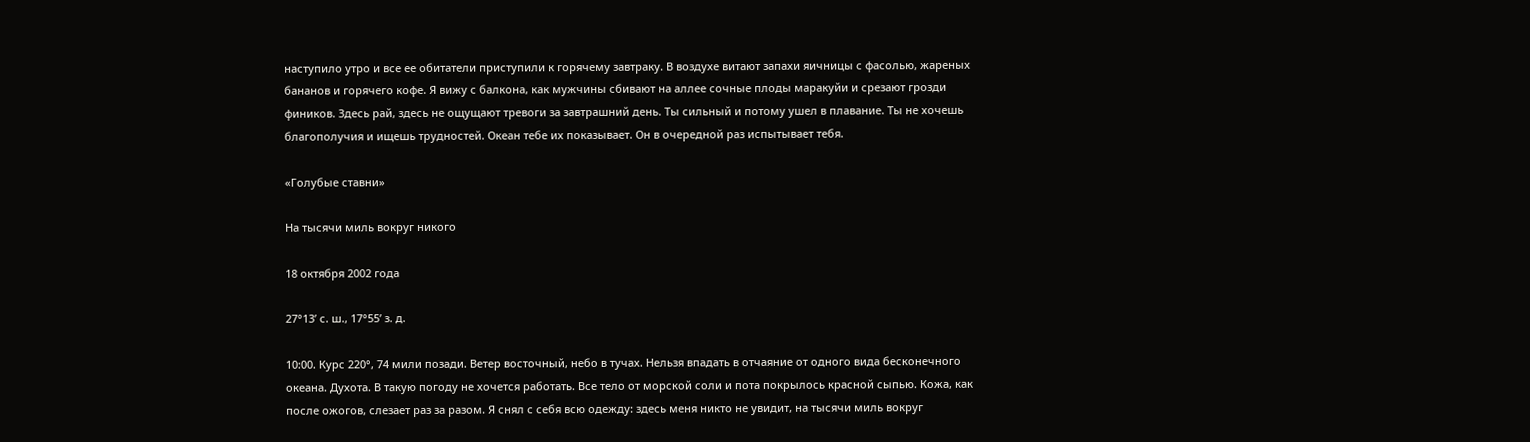наступило утро и все ее обитатели приступили к горячему завтраку. В воздухе витают запахи яичницы с фасолью, жареных бананов и горячего кофе. Я вижу с балкона, как мужчины сбивают на аллее сочные плоды маракуйи и срезают грозди фиников. Здесь рай, здесь не ощущают тревоги за завтрашний день. Ты сильный и потому ушел в плавание. Ты не хочешь благополучия и ищешь трудностей. Океан тебе их показывает. Он в очередной раз испытывает тебя.

«Голубые ставни»

На тысячи миль вокруг никого

18 октября 2002 года

27°13’ с. ш., 17°55’ з. д.

10:00. Курс 220°, 74 мили позади. Ветер восточный, небо в тучах. Нельзя впадать в отчаяние от одного вида бесконечного океана. Духота. В такую погоду не хочется работать. Все тело от морской соли и пота покрылось красной сыпью. Кожа, как после ожогов, слезает раз за разом. Я снял с себя всю одежду: здесь меня никто не увидит, на тысячи миль вокруг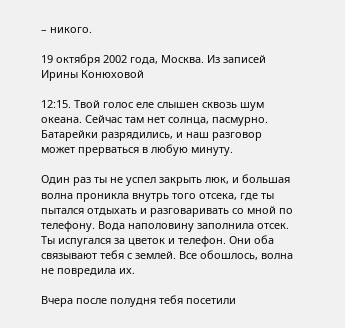– никого.

19 октября 2002 года, Москва. Из записей Ирины Конюховой

12:15. Твой голос еле слышен сквозь шум океана. Сейчас там нет солнца, пасмурно. Батарейки разрядились, и наш разговор может прерваться в любую минуту.

Один раз ты не успел закрыть люк, и большая волна проникла внутрь того отсека, где ты пытался отдыхать и разговаривать со мной по телефону. Вода наполовину заполнила отсек. Ты испугался за цветок и телефон. Они оба связывают тебя с землей. Все обошлось, волна не повредила их.

Вчера после полудня тебя посетили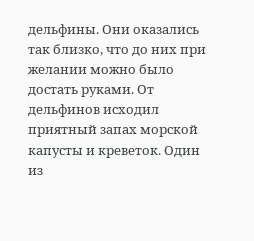дельфины. Они оказались так близко, что до них при желании можно было достать руками. От дельфинов исходил приятный запах морской капусты и креветок. Один из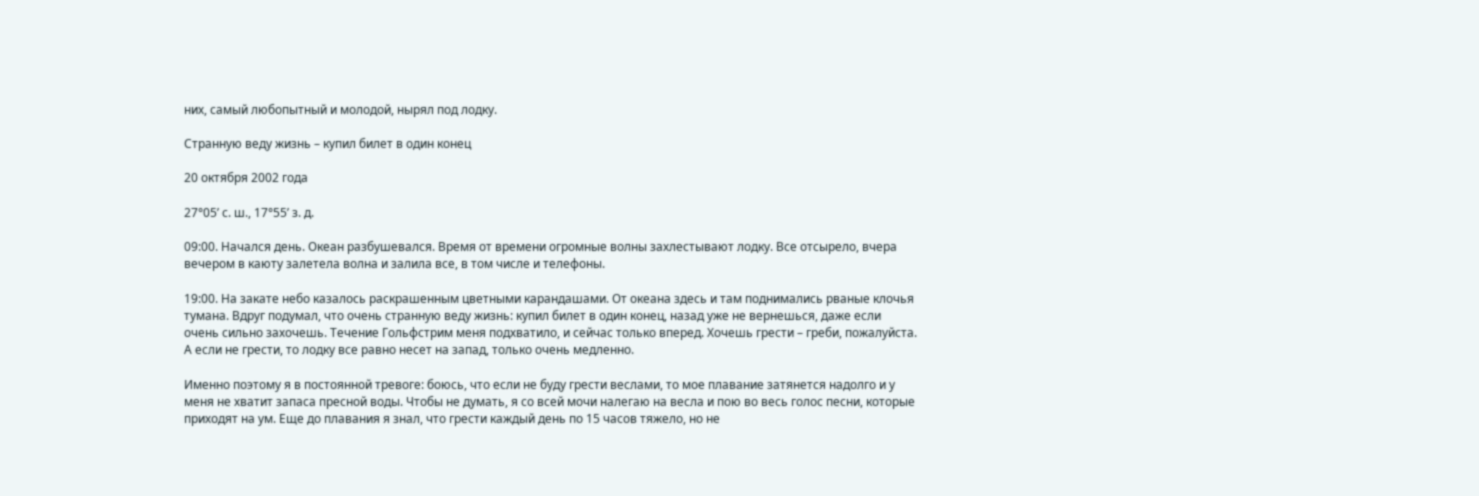них, самый любопытный и молодой, нырял под лодку.

Странную веду жизнь – купил билет в один конец

20 октября 2002 года

27°05’ с. ш., 17°55’ з. д.

09:00. Начался день. Океан разбушевался. Время от времени огромные волны захлестывают лодку. Все отсырело, вчера вечером в каюту залетела волна и залила все, в том числе и телефоны.

19:00. На закате небо казалось раскрашенным цветными карандашами. От океана здесь и там поднимались рваные клочья тумана. Вдруг подумал, что очень странную веду жизнь: купил билет в один конец, назад уже не вернешься, даже если очень сильно захочешь. Течение Гольфстрим меня подхватило, и сейчас только вперед. Хочешь грести – греби, пожалуйста. А если не грести, то лодку все равно несет на запад, только очень медленно.

Именно поэтому я в постоянной тревоге: боюсь, что если не буду грести веслами, то мое плавание затянется надолго и у меня не хватит запаса пресной воды. Чтобы не думать, я со всей мочи налегаю на весла и пою во весь голос песни, которые приходят на ум. Еще до плавания я знал, что грести каждый день по 15 часов тяжело, но не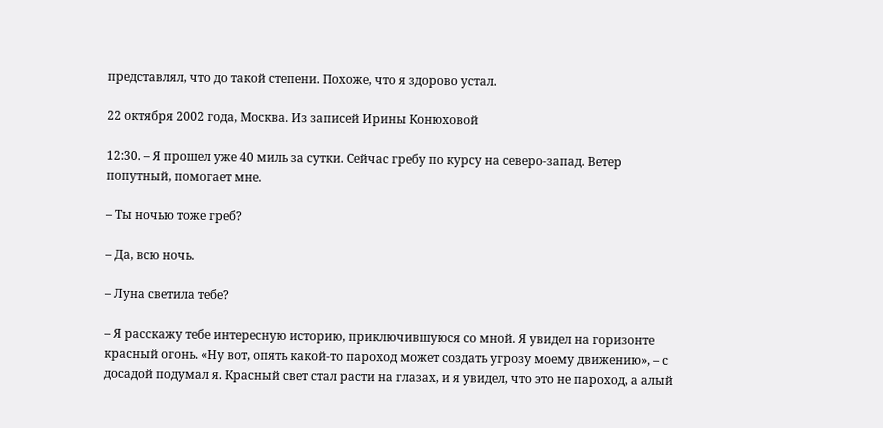представлял, что до такой степени. Похоже, что я здорово устал.

22 октября 2002 года, Москва. Из записей Ирины Конюховой

12:30. – Я прошел уже 40 миль за сутки. Сейчас гребу по курсу на северо-запад. Ветер попутный, помогает мне.

– Ты ночью тоже греб?

– Да, всю ночь.

– Луна светила тебе?

– Я расскажу тебе интересную историю, приключившуюся со мной. Я увидел на горизонте красный огонь. «Ну вот, опять какой-то пароход может создать угрозу моему движению», – с досадой подумал я. Красный свет стал расти на глазах, и я увидел, что это не пароход, а алый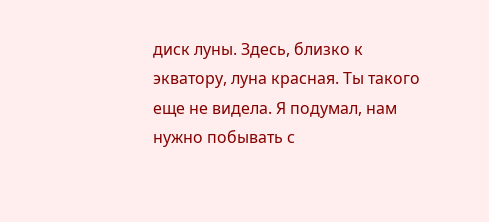диск луны. Здесь, близко к экватору, луна красная. Ты такого еще не видела. Я подумал, нам нужно побывать с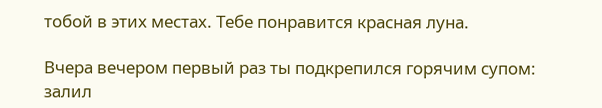тобой в этих местах. Тебе понравится красная луна.

Вчера вечером первый раз ты подкрепился горячим супом: залил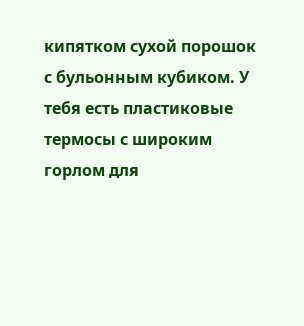кипятком сухой порошок с бульонным кубиком. У тебя есть пластиковые термосы с широким горлом для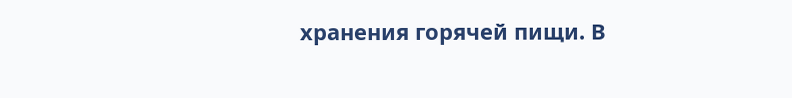хранения горячей пищи. В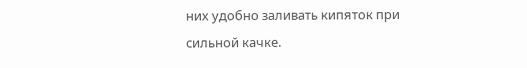них удобно заливать кипяток при сильной качке.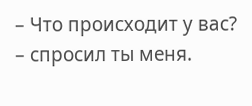– Что происходит у вас? – спросил ты меня.